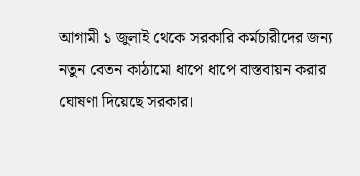আগামী ১ জুলাই থেকে সরকারি কর্মচারীদের জন্য নতুন বেতন কাঠামো ধাপে ধাপে বাস্তবায়ন করার ঘোষণা দিয়েছে সরকার।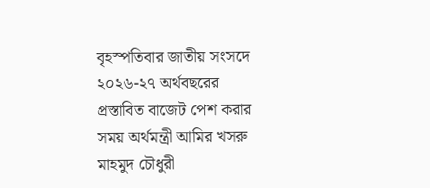বৃহস্পতিবার জাতীয় সংসদে ২০২৬-২৭ অর্থবছরের প্রস্তাবিত বাজেট পেশ করার সময় অর্থমন্ত্রী আমির খসরু মাহমুদ চৌধুরী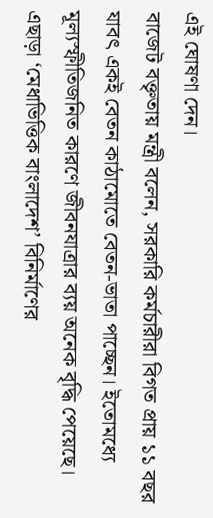এই ঘোষণা দেন।
বাজেট বক্তৃতায় মন্ত্রী বলেন, সরকারি কর্মচারীরা বিগত প্রায় ১১ বছর যাবৎ একই বেতন কাঠামোতে বেতন-ভাতা পাচ্ছেন। ইতোমধ্যে মূল্যস্ফীতিজনিত কারণে জীবনযাত্রার ব্যয় অনেক বৃদ্ধি পেয়েছে। এছাড়া ‘মেধাভিত্তিক বাংলাদেশ’ বিনির্মাণের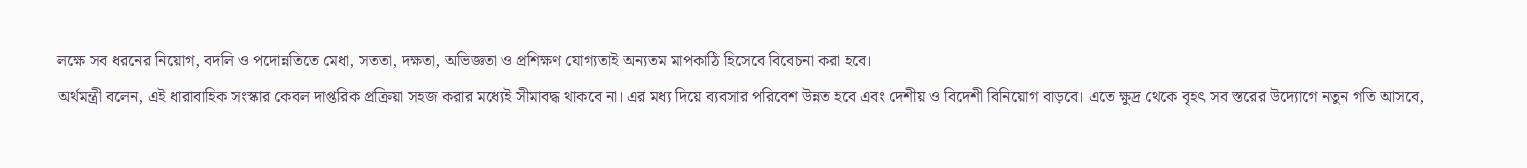লক্ষে সব ধরনের নিয়োগ, বদলি ও পদোন্নতিতে মেধা, সততা, দক্ষতা, অভিজ্ঞতা ও প্রশিক্ষণ যোগ্যতাই অন্যতম মাপকাঠি হিসেবে বিবেচনা করা হবে।
অর্থমন্ত্রী বলেন, এই ধারাবাহিক সংস্কার কেবল দাপ্তরিক প্রক্রিয়া সহজ করার মধ্যেই সীমাবদ্ধ থাকবে না। এর মধ্য দিয়ে ব্যবসার পরিবেশ উন্নত হবে এবং দেশীয় ও বিদেশী বিনিয়োগ বাড়বে। এতে ক্ষুদ্র থেকে বৃহৎ সব স্তরের উদ্যোগে নতুন গতি আসবে,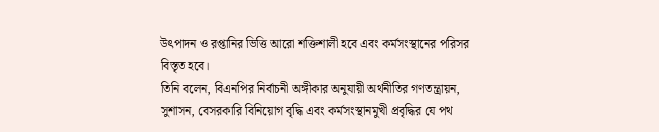উৎপাদন ও রপ্তানির ভিত্তি আরো শক্তিশালী হবে এবং কর্মসংস্থানের পরিসর বিস্তৃত হবে।
তিনি বলেন, বিএনপির নির্বাচনী অঙ্গীকার অনুযায়ী অর্থনীতির গণতন্ত্রায়ন, সুশাসন, বেসরকারি বিনিয়োগ বৃদ্ধি এবং কর্মসংস্থানমুখী প্রবৃদ্ধির যে পথ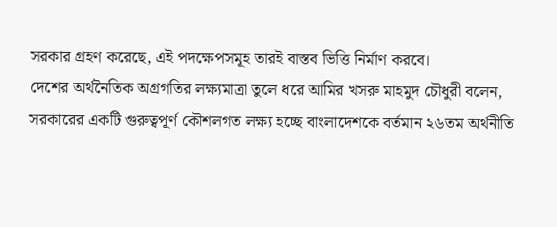সরকার গ্রহণ করেছে, এই পদক্ষেপসমূহ তারই বাস্তব ভিত্তি নির্মাণ করবে।
দেশের অর্থনৈতিক অগ্রগতির লক্ষ্যমাত্রা তুলে ধরে আমির খসরু মাহমুদ চৌধুরী বলেন, সরকারের একটি গুরুত্বপূর্ণ কৌশলগত লক্ষ্য হচ্ছে বাংলাদেশকে বর্তমান ২৬তম অর্থনীতি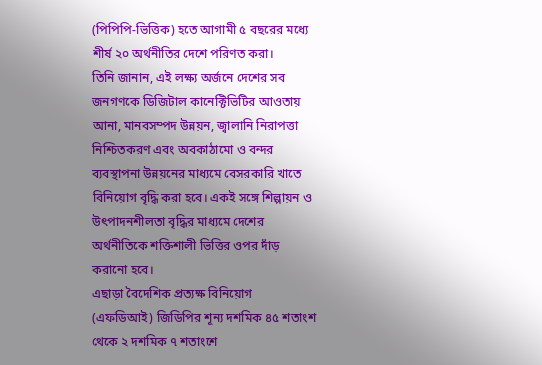(পিপিপি-ভিত্তিক) হতে আগামী ৫ বছরের মধ্যে শীর্ষ ২০ অর্থনীতির দেশে পরিণত করা।
তিনি জানান, এই লক্ষ্য অর্জনে দেশের সব জনগণকে ডিজিটাল কানেক্টিভিটির আওতায় আনা, মানবসম্পদ উন্নয়ন, জ্বালানি নিরাপত্তা নিশ্চিতকরণ এবং অবকাঠামো ও বন্দর ব্যবস্থাপনা উন্নয়নের মাধ্যমে বেসরকারি খাতে বিনিয়োগ বৃদ্ধি করা হবে। একই সঙ্গে শিল্পায়ন ও উৎপাদনশীলতা বৃদ্ধির মাধ্যমে দেশের অর্থনীতিকে শক্তিশালী ভিত্তির ওপর দাঁড় করানো হবে।
এছাড়া বৈদেশিক প্রত্যক্ষ বিনিয়োগ (এফডিআই) জিডিপির শূন্য দশমিক ৪৫ শতাংশ থেকে ২ দশমিক ৭ শতাংশে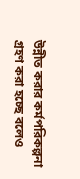উন্নীত করার কর্মপরিকল্পনা গ্রহণ করা হচ্ছে বলেও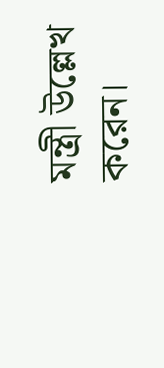মন্ত্রী উল্লেখ করেন।